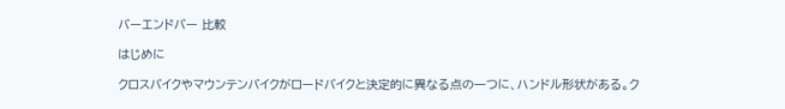バーエンドバー 比較

はじめに

クロスバイクやマウンテンバイクがロードバイクと決定的に異なる点の一つに、ハンドル形状がある。ク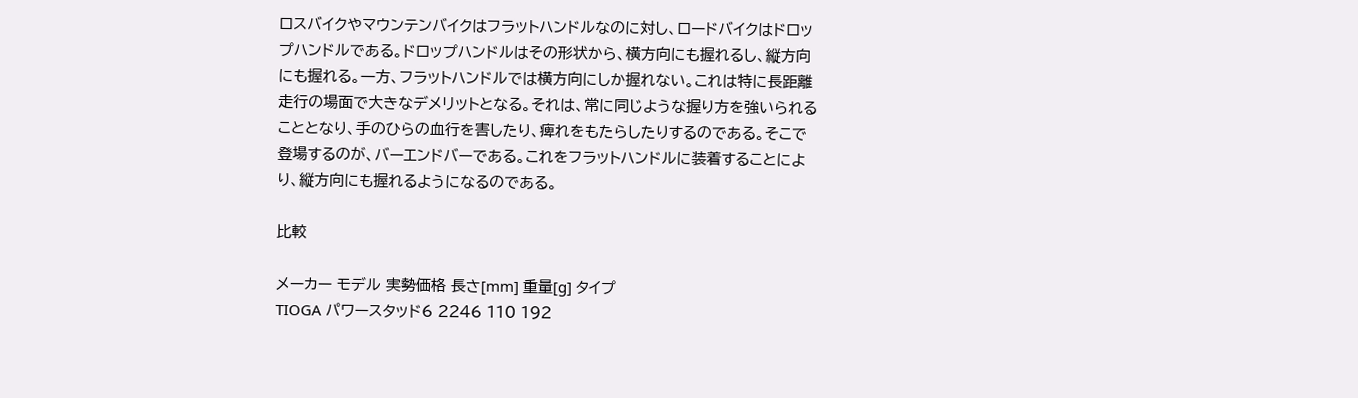ロスバイクやマウンテンバイクはフラットハンドルなのに対し、ロードバイクはドロップハンドルである。ドロップハンドルはその形状から、横方向にも握れるし、縦方向にも握れる。一方、フラットハンドルでは横方向にしか握れない。これは特に長距離走行の場面で大きなデメリットとなる。それは、常に同じような握り方を強いられることとなり、手のひらの血行を害したり、痺れをもたらしたりするのである。そこで登場するのが、バーエンドバーである。これをフラットハンドルに装着することにより、縦方向にも握れるようになるのである。

比較

メーカー モデル 実勢価格 長さ[mm] 重量[g] タイプ
TIOGA パワースタッド6 2246 110 192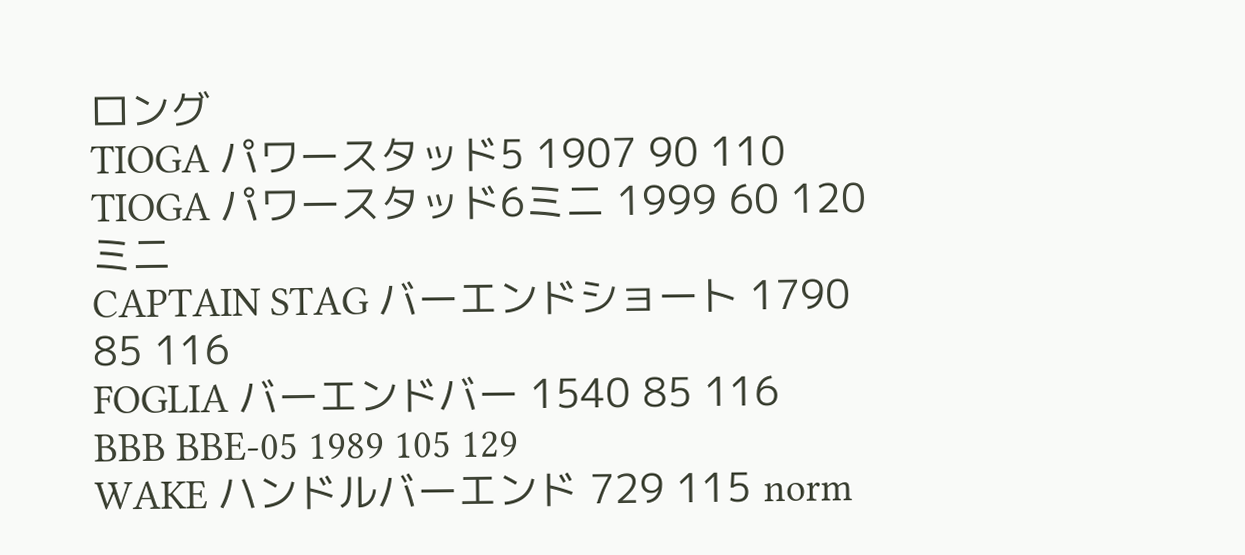ロング
TIOGA パワースタッド5 1907 90 110
TIOGA パワースタッド6ミニ 1999 60 120 ミニ
CAPTAIN STAG バーエンドショート 1790 85 116
FOGLIA バーエンドバー 1540 85 116
BBB BBE-05 1989 105 129
WAKE ハンドルバーエンド 729 115 norm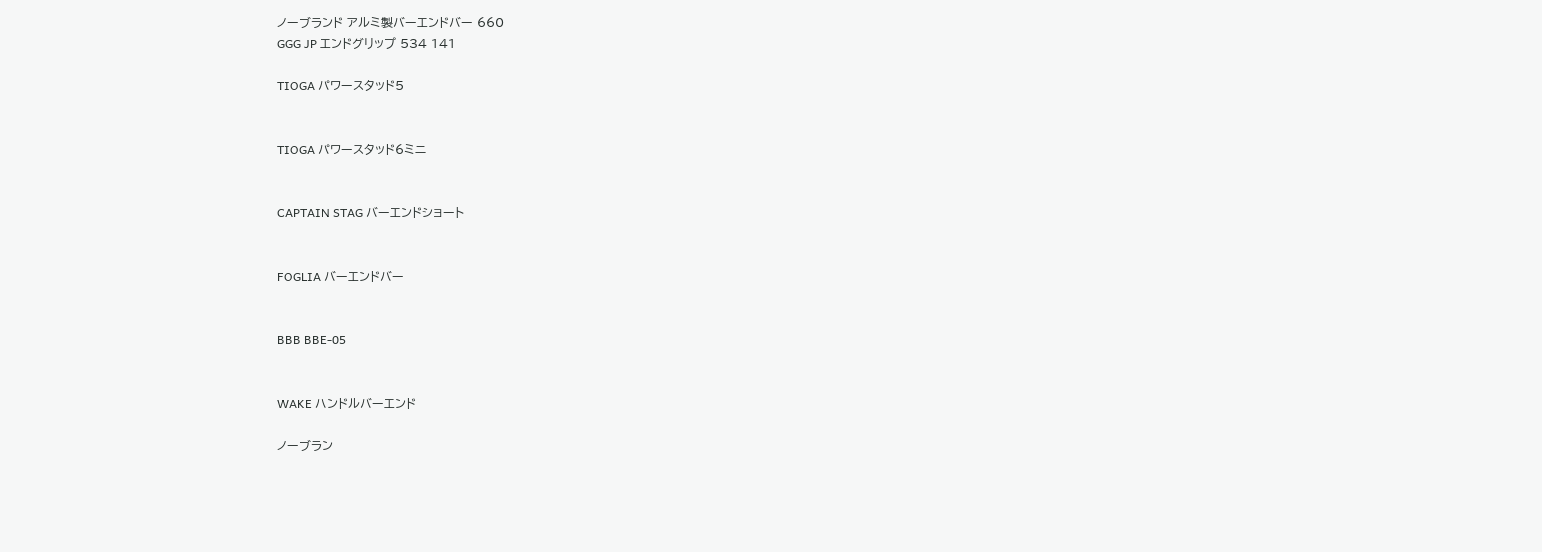ノーブランド アルミ製バーエンドバー 660
GGG JP エンドグリップ 534 141

TIOGA パワースタッド5


TIOGA パワースタッド6ミニ


CAPTAIN STAG バーエンドショート


FOGLIA バーエンドバー


BBB BBE-05


WAKE ハンドルバーエンド

ノーブラン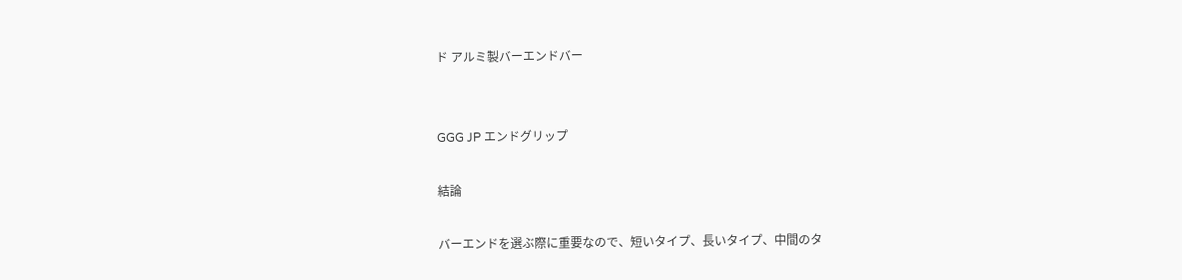ド アルミ製バーエンドバー


GGG JP エンドグリップ

結論

バーエンドを選ぶ際に重要なので、短いタイプ、長いタイプ、中間のタ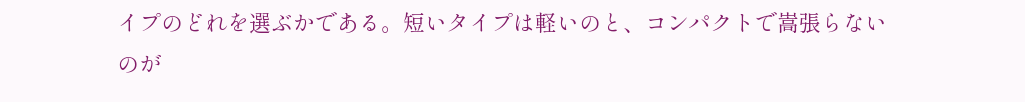イプのどれを選ぶかである。短いタイプは軽いのと、コンパクトで嵩張らないのが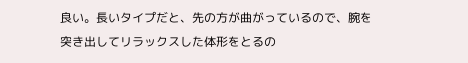良い。長いタイプだと、先の方が曲がっているので、腕を突き出してリラックスした体形をとるの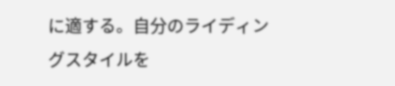に適する。自分のライディングスタイルを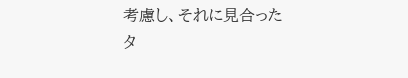考慮し、それに見合ったタ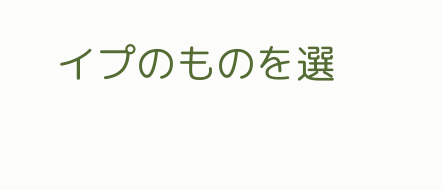イプのものを選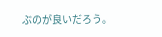ぶのが良いだろう。